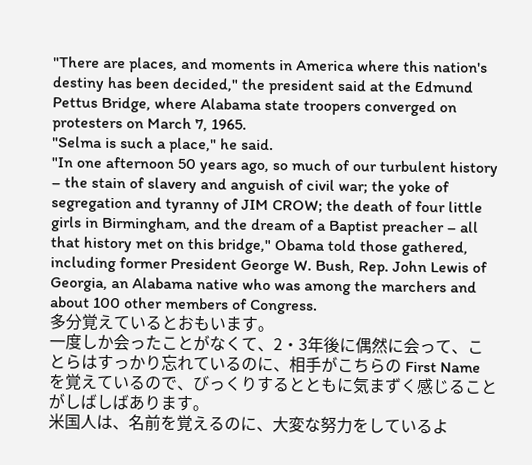"There are places, and moments in America where this nation's destiny has been decided," the president said at the Edmund Pettus Bridge, where Alabama state troopers converged on protesters on March 7, 1965.
"Selma is such a place," he said.
"In one afternoon 50 years ago, so much of our turbulent history – the stain of slavery and anguish of civil war; the yoke of segregation and tyranny of JIM CROW; the death of four little girls in Birmingham, and the dream of a Baptist preacher – all that history met on this bridge," Obama told those gathered, including former President George W. Bush, Rep. John Lewis of Georgia, an Alabama native who was among the marchers and about 100 other members of Congress.
多分覚えているとおもいます。
一度しか会ったことがなくて、2・3年後に偶然に会って、ことらはすっかり忘れているのに、相手がこちらの First Name を覚えているので、びっくりするとともに気まずく感じることがしばしばあります。
米国人は、名前を覚えるのに、大変な努力をしているよ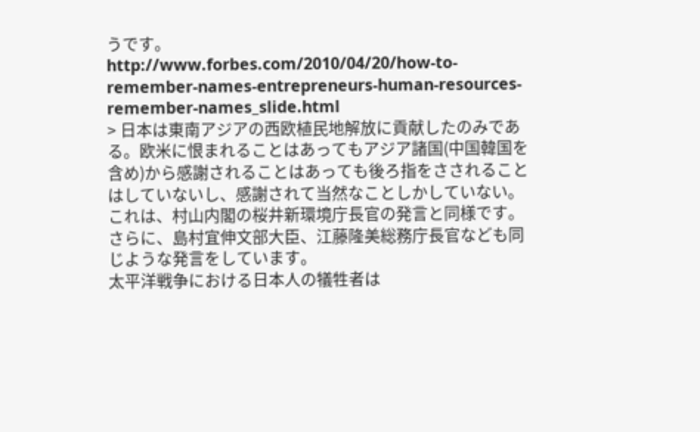うです。
http://www.forbes.com/2010/04/20/how-to-remember-names-entrepreneurs-human-resources-remember-names_slide.html
> 日本は東南アジアの西欧植民地解放に貢献したのみである。欧米に恨まれることはあってもアジア諸国(中国韓国を含め)から感謝されることはあっても後ろ指をさされることはしていないし、感謝されて当然なことしかしていない。
これは、村山内閣の桜井新環境庁長官の発言と同様です。さらに、島村宜伸文部大臣、江藤隆美総務庁長官なども同じような発言をしています。
太平洋戦争における日本人の犠牲者は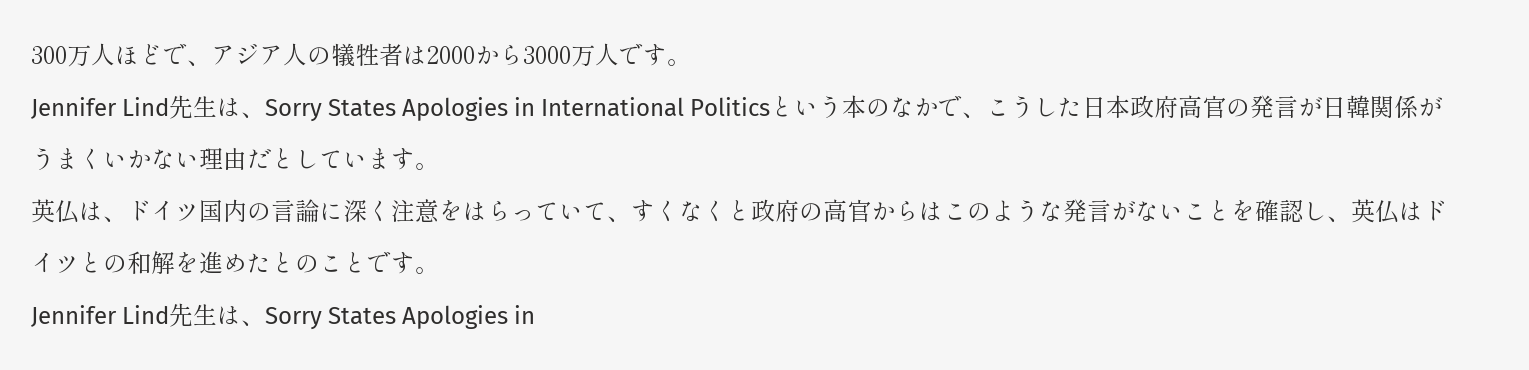300万人ほどで、アジア人の犠牲者は2000から3000万人です。
Jennifer Lind先生は、Sorry States Apologies in International Politicsという本のなかで、こうした日本政府高官の発言が日韓関係がうまくいかない理由だとしています。
英仏は、ドイツ国内の言論に深く注意をはらっていて、すくなくと政府の高官からはこのような発言がないことを確認し、英仏はドイツとの和解を進めたとのことです。
Jennifer Lind先生は、Sorry States Apologies in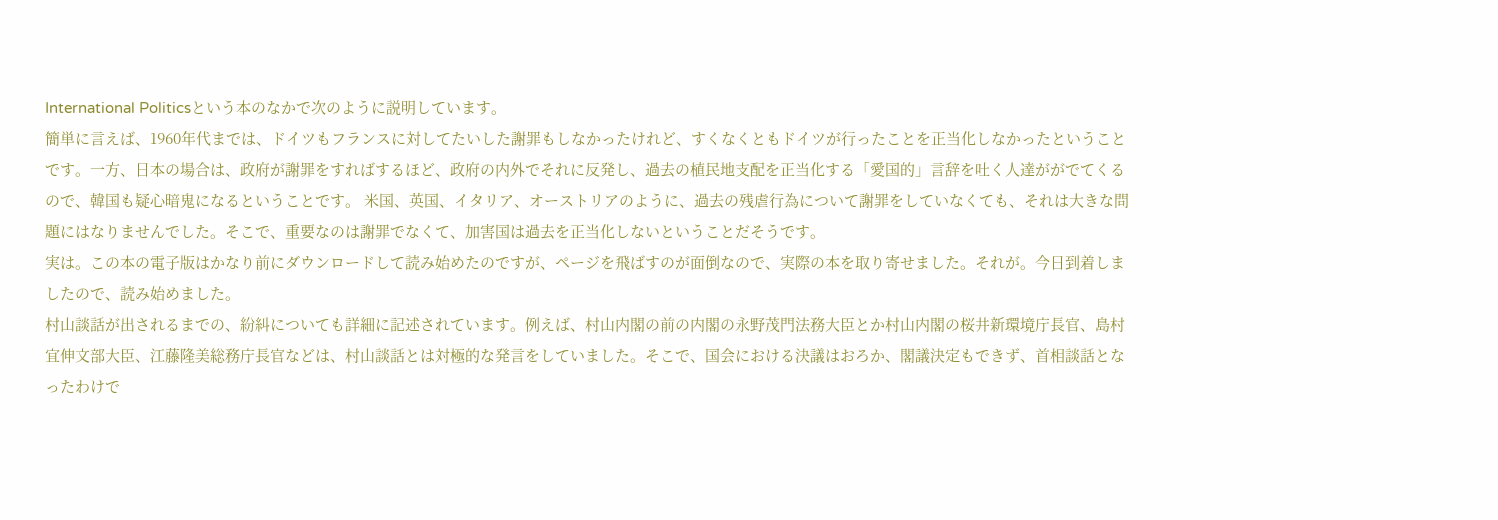International Politicsという本のなかで次のように説明しています。
簡単に言えば、1960年代までは、ドイツもフランスに対してたいした謝罪もしなかったけれど、すくなくともドイツが行ったことを正当化しなかったということです。一方、日本の場合は、政府が謝罪をすればするほど、政府の内外でそれに反発し、過去の植民地支配を正当化する「愛国的」言辞を吐く人達ががでてくるので、韓国も疑心暗鬼になるということです。 米国、英国、イタリア、オーストリアのように、過去の残虐行為について謝罪をしていなくても、それは大きな問題にはなりませんでした。そこで、重要なのは謝罪でなくて、加害国は過去を正当化しないということだそうです。
実は。この本の電子版はかなり前にダウンロードして読み始めたのですが、ページを飛ばすのが面倒なので、実際の本を取り寄せました。それが。今日到着しましたので、読み始めました。
村山談話が出されるまでの、紛糾についても詳細に記述されています。例えば、村山内閣の前の内閣の永野茂門法務大臣とか村山内閣の桜井新環境庁長官、島村宜伸文部大臣、江藤隆美総務庁長官などは、村山談話とは対極的な発言をしていました。そこで、国会における決議はおろか、閣議決定もできず、首相談話となったわけで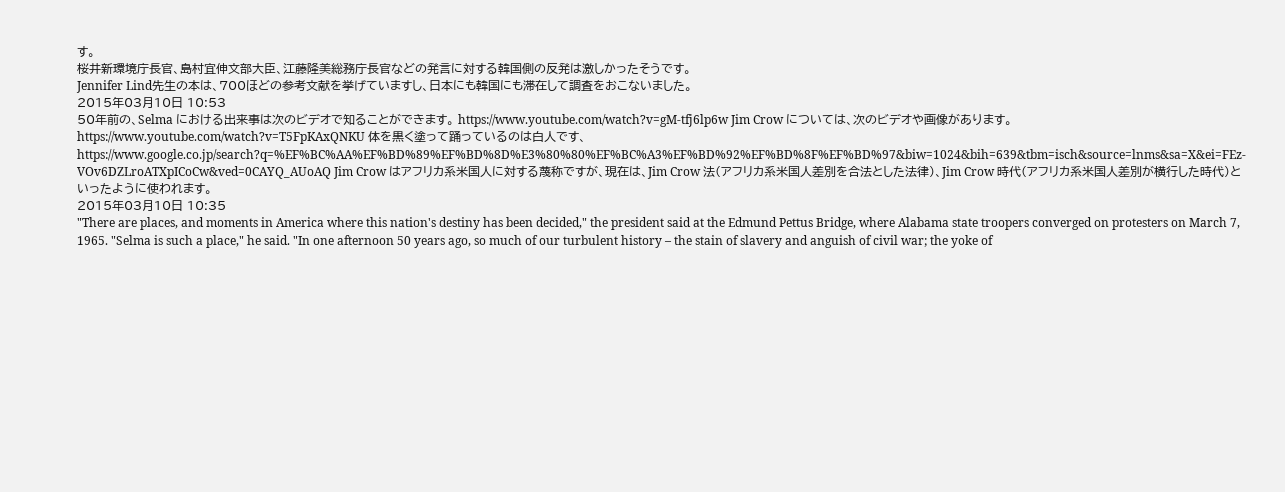す。
桜井新環境庁長官、島村宜伸文部大臣、江藤隆美総務庁長官などの発言に対する韓国側の反発は激しかったそうです。
Jennifer Lind先生の本は、700ほどの参考文献を挙げていますし、日本にも韓国にも滞在して調査をおこないました。
2015年03月10日 10:53
50年前の、Selma における出来事は次のビデオで知ることができます。 https://www.youtube.com/watch?v=gM-tfj6lp6w Jim Crow については、次のビデオや画像があります。 https://www.youtube.com/watch?v=T5FpKAxQNKU 体を黒く塗って踊っているのは白人です、 https://www.google.co.jp/search?q=%EF%BC%AA%EF%BD%89%EF%BD%8D%E3%80%80%EF%BC%A3%EF%BD%92%EF%BD%8F%EF%BD%97&biw=1024&bih=639&tbm=isch&source=lnms&sa=X&ei=FEz-VOv6DZLroATXpICoCw&ved=0CAYQ_AUoAQ Jim Crow はアフリカ系米国人に対する蔑称ですが、現在は、Jim Crow 法(アフリカ系米国人差別を合法とした法律)、Jim Crow 時代(アフリカ系米国人差別が横行した時代)といったように使われます。
2015年03月10日 10:35
"There are places, and moments in America where this nation's destiny has been decided," the president said at the Edmund Pettus Bridge, where Alabama state troopers converged on protesters on March 7, 1965. "Selma is such a place," he said. "In one afternoon 50 years ago, so much of our turbulent history – the stain of slavery and anguish of civil war; the yoke of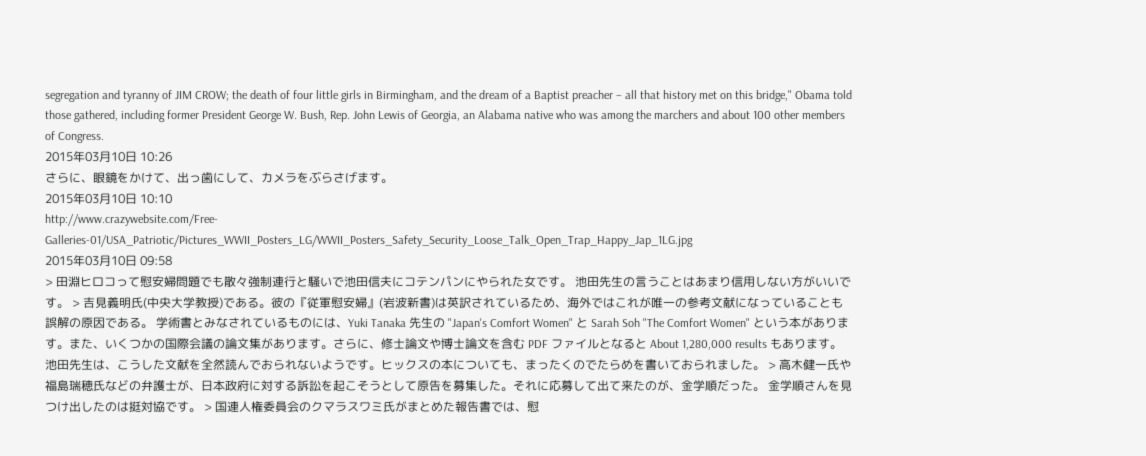segregation and tyranny of JIM CROW; the death of four little girls in Birmingham, and the dream of a Baptist preacher – all that history met on this bridge," Obama told those gathered, including former President George W. Bush, Rep. John Lewis of Georgia, an Alabama native who was among the marchers and about 100 other members of Congress.
2015年03月10日 10:26
さらに、眼鏡をかけて、出っ歯にして、カメラをぶらさげます。
2015年03月10日 10:10
http://www.crazywebsite.com/Free-Galleries-01/USA_Patriotic/Pictures_WWII_Posters_LG/WWII_Posters_Safety_Security_Loose_Talk_Open_Trap_Happy_Jap_1LG.jpg
2015年03月10日 09:58
> 田淵ヒロコって慰安婦問題でも散々強制連行と騒いで池田信夫にコテンパンにやられた女です。 池田先生の言うことはあまり信用しない方がいいです。 > 吉見義明氏(中央大学教授)である。彼の『従軍慰安婦』(岩波新書)は英訳されているため、海外ではこれが唯一の参考文献になっていることも誤解の原因である。 学術書とみなされているものには、Yuki Tanaka 先生の "Japan's Comfort Women" と Sarah Soh "The Comfort Women" という本があります。また、いくつかの国際会議の論文集があります。さらに、修士論文や博士論文を含む PDF ファイルとなると About 1,280,000 results もあります。 池田先生は、こうした文献を全然読んでおられないようです。ヒックスの本についても、まったくのでたらめを書いておられました。 > 高木健一氏や福島瑞穂氏などの弁護士が、日本政府に対する訴訟を起こそうとして原告を募集した。それに応募して出て来たのが、金学順だった。 金学順さんを見つけ出したのは挺対協です。 > 国連人権委員会のクマラスワミ氏がまとめた報告書では、慰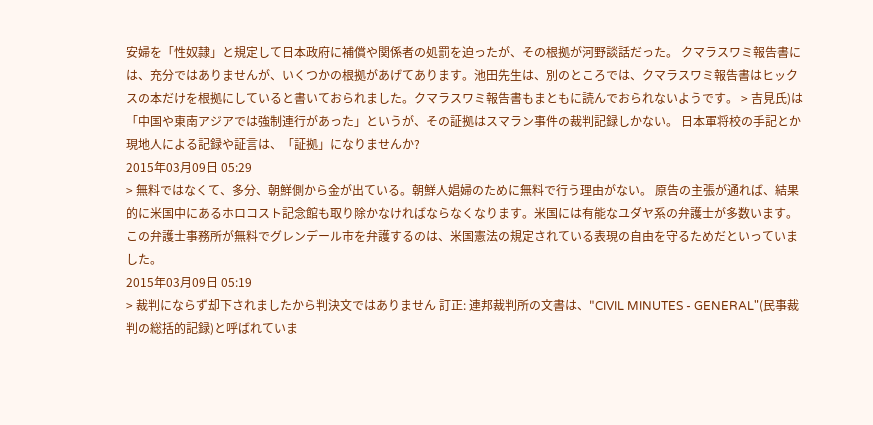安婦を「性奴隷」と規定して日本政府に補償や関係者の処罰を迫ったが、その根拠が河野談話だった。 クマラスワミ報告書には、充分ではありませんが、いくつかの根拠があげてあります。池田先生は、別のところでは、クマラスワミ報告書はヒックスの本だけを根拠にしていると書いておられました。クマラスワミ報告書もまともに読んでおられないようです。 > 吉見氏)は「中国や東南アジアでは強制連行があった」というが、その証拠はスマラン事件の裁判記録しかない。 日本軍将校の手記とか現地人による記録や証言は、「証拠」になりませんか?
2015年03月09日 05:29
> 無料ではなくて、多分、朝鮮側から金が出ている。朝鮮人娼婦のために無料で行う理由がない。 原告の主張が通れば、結果的に米国中にあるホロコスト記念館も取り除かなければならなくなります。米国には有能なユダヤ系の弁護士が多数います。この弁護士事務所が無料でグレンデール市を弁護するのは、米国憲法の規定されている表現の自由を守るためだといっていました。
2015年03月09日 05:19
> 裁判にならず却下されましたから判決文ではありません 訂正: 連邦裁判所の文書は、"CIVIL MINUTES - GENERAL"(民事裁判の総括的記録)と呼ばれていま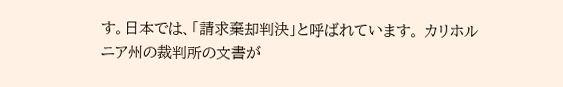す。日本では、「請求棄却判決」と呼ばれています。 カリホルニア州の裁判所の文書が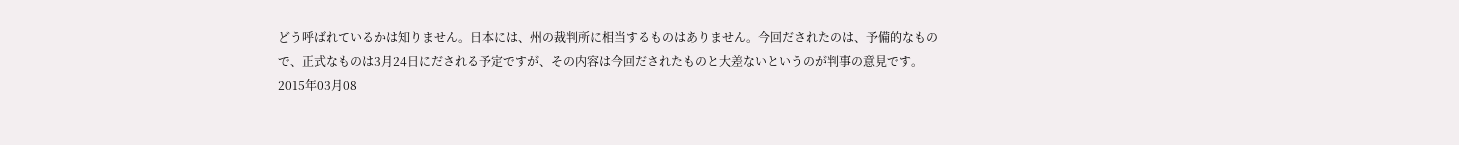どう呼ばれているかは知りません。日本には、州の裁判所に相当するものはありません。今回だされたのは、予備的なもので、正式なものは3月24日にだされる予定ですが、その内容は今回だされたものと大差ないというのが判事の意見です。
2015年03月08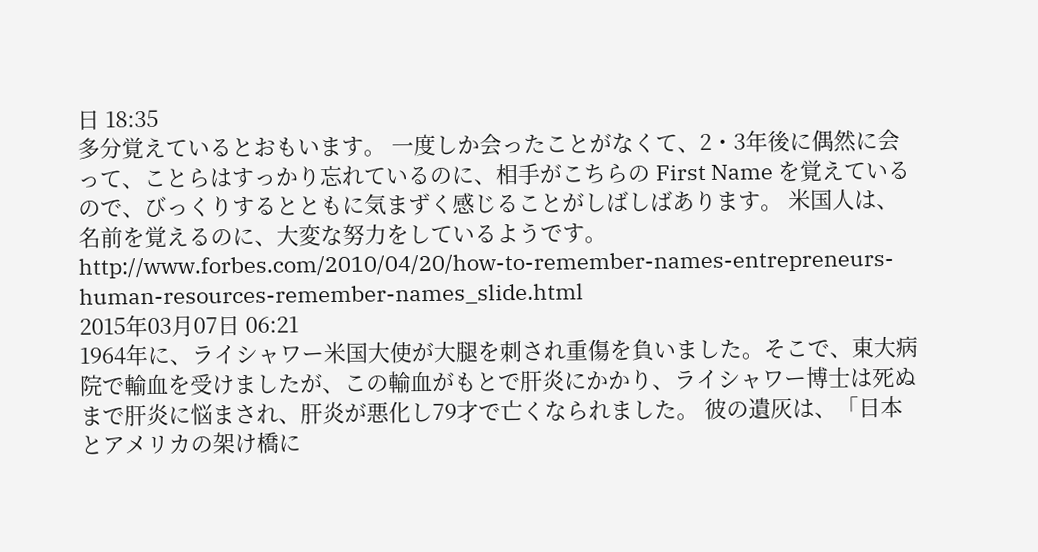日 18:35
多分覚えているとおもいます。 一度しか会ったことがなくて、2・3年後に偶然に会って、ことらはすっかり忘れているのに、相手がこちらの First Name を覚えているので、びっくりするとともに気まずく感じることがしばしばあります。 米国人は、名前を覚えるのに、大変な努力をしているようです。 http://www.forbes.com/2010/04/20/how-to-remember-names-entrepreneurs-human-resources-remember-names_slide.html
2015年03月07日 06:21
1964年に、ライシャワー米国大使が大腿を刺され重傷を負いました。そこで、東大病院で輸血を受けましたが、この輸血がもとで肝炎にかかり、ライシャワー博士は死ぬまで肝炎に悩まされ、肝炎が悪化し79才で亡くなられました。 彼の遺灰は、「日本とアメリカの架け橋に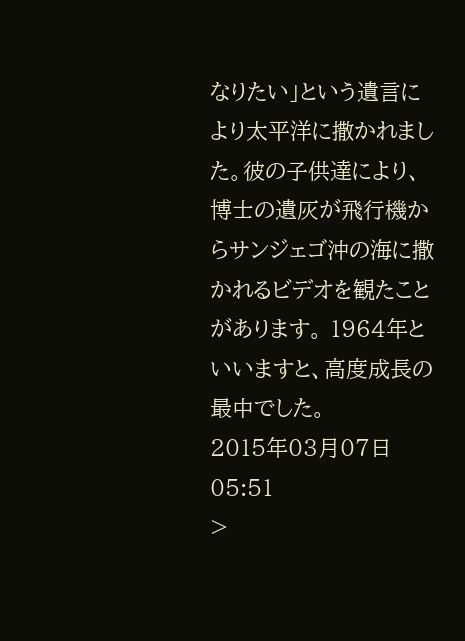なりたい」という遺言により太平洋に撒かれました。彼の子供達により、博士の遺灰が飛行機からサンジェゴ沖の海に撒かれるビデオを観たことがあります。 1964年といいますと、高度成長の最中でした。
2015年03月07日 05:51
>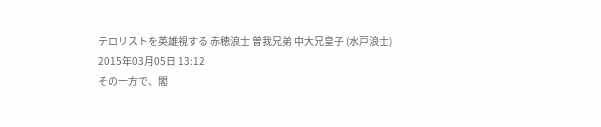テロリストを英雄視する 赤穂浪士 曽我兄弟 中大兄皇子 (水戸浪士)
2015年03月05日 13:12
その一方で、閣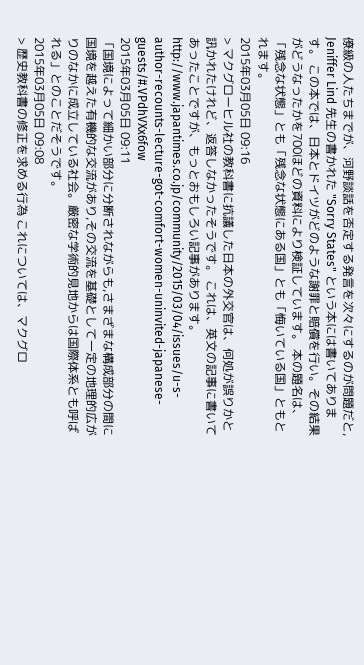僚級の人たちまでが、河野談話を否定する発言を次々にするのが問題だと, Jeniffer Lind 先生の書かれた "Sorry States" という本には書いてあります。 この本では、日本とドイツがどのような謝罪と賠償を行い。その結果がどうなったかを700ほどの資料により検証しています。 本の題名は、「残念な状態」とも「残念な状態にある国」とも「悔いている国」ともとれます。
2015年03月05日 09:16
> マクグローヒル社の教科書に抗議した日本の外交官は、何処が誤りかと訊かれたけれど、返答しなかったそうです。 これは、英文の記事に書いてあったことですが、もっとおもしろい記事があります。 http://www.japantimes.co.jp/community/2015/03/04/issues/u-s-author-recounts-lecture-got-comfort-women-uninvited-japanese-guests/#.VPdhVXx6fow
2015年03月05日 09:11
「国境によって細かい部分に分断されながらも,さまざまな構成部分の間に国境を越えた有機的な交流があり,その交流を基礎として一定の地理的広がりのなかに成立している社会。厳密な学術的見地からは国際体系とも呼ばれる」とのことだそうです。
2015年03月05日 09:08
> 歴史教科書の修正を求める行為 これについては、マクグロ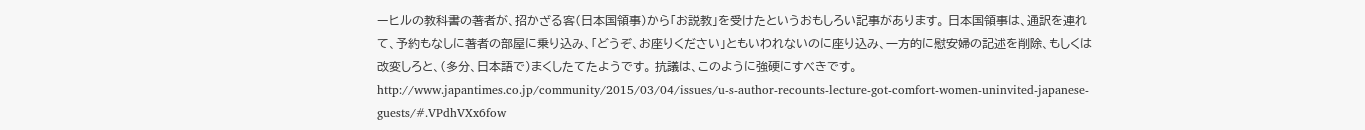ーヒルの教科書の著者が、招かざる客(日本国領事)から「お説教」を受けたというおもしろい記事があります。 日本国領事は、通訳を連れて、予約もなしに著者の部屋に乗り込み、「どうぞ、お座りください」ともいわれないのに座り込み、一方的に慰安婦の記述を削除、もしくは改変しろと、(多分、日本語で)まくしたてたようです。 抗議は、このように強硬にすべきです。 http://www.japantimes.co.jp/community/2015/03/04/issues/u-s-author-recounts-lecture-got-comfort-women-uninvited-japanese-guests/#.VPdhVXx6fow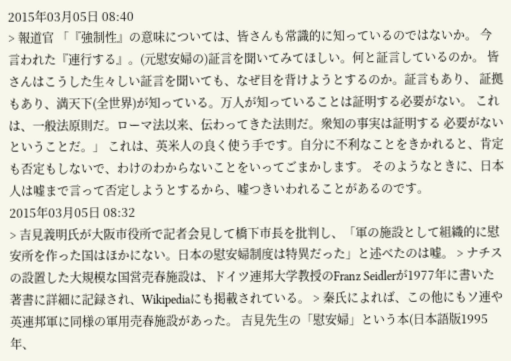2015年03月05日 08:40
> 報道官 「『強制性』の意味については、皆さんも常識的に知っているのではないか。 今言われた『連行する』。(元慰安婦の)証言を聞いてみてほしい。何と証言しているのか。 皆さんはこうした生々しい証言を聞いても、なぜ目を背けようとするのか。証言もあり、 証拠もあり、満天下(全世界)が知っている。万人が知っていることは証明する必要がない。 これは、一般法原則だ。ローマ法以来、伝わってきた法則だ。衆知の事実は証明する 必要がないということだ。」 これは、英米人の良く使う手です。自分に不利なことをきかれると、肯定も否定もしないで、わけのわからないことをいってごまかします。 そのようなときに、日本人は嘘まで言って否定しようとするから、嘘つきいわれることがあるのです。
2015年03月05日 08:32
> 吉見義明氏が大阪市役所で記者会見して橋下市長を批判し、「軍の施設として組織的に慰安所を作った国はほかにない。日本の慰安婦制度は特異だった」と述べたのは嘘。 > ナチスの設置した大規模な国営売春施設は、ドイツ連邦大学教授のFranz Seidlerが1977年に書いた著書に詳細に記録され、Wikipediaにも掲載されている。 > 秦氏によれば、この他にもソ連や英連邦軍に同様の軍用売春施設があった。 吉見先生の「慰安婦」という本(日本語版1995年、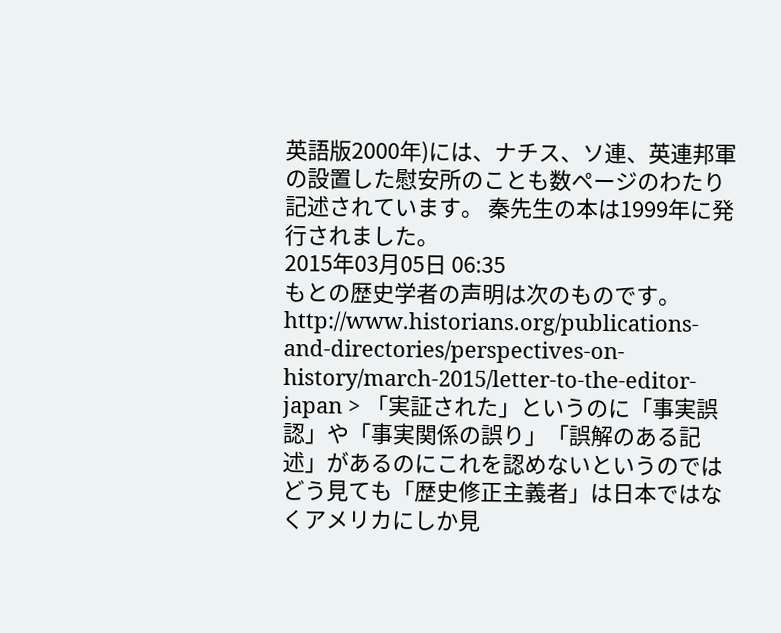英語版2000年)には、ナチス、ソ連、英連邦軍の設置した慰安所のことも数ページのわたり記述されています。 秦先生の本は1999年に発行されました。
2015年03月05日 06:35
もとの歴史学者の声明は次のものです。 http://www.historians.org/publications-and-directories/perspectives-on-history/march-2015/letter-to-the-editor-japan > 「実証された」というのに「事実誤認」や「事実関係の誤り」「誤解のある記述」があるのにこれを認めないというのではどう見ても「歴史修正主義者」は日本ではなくアメリカにしか見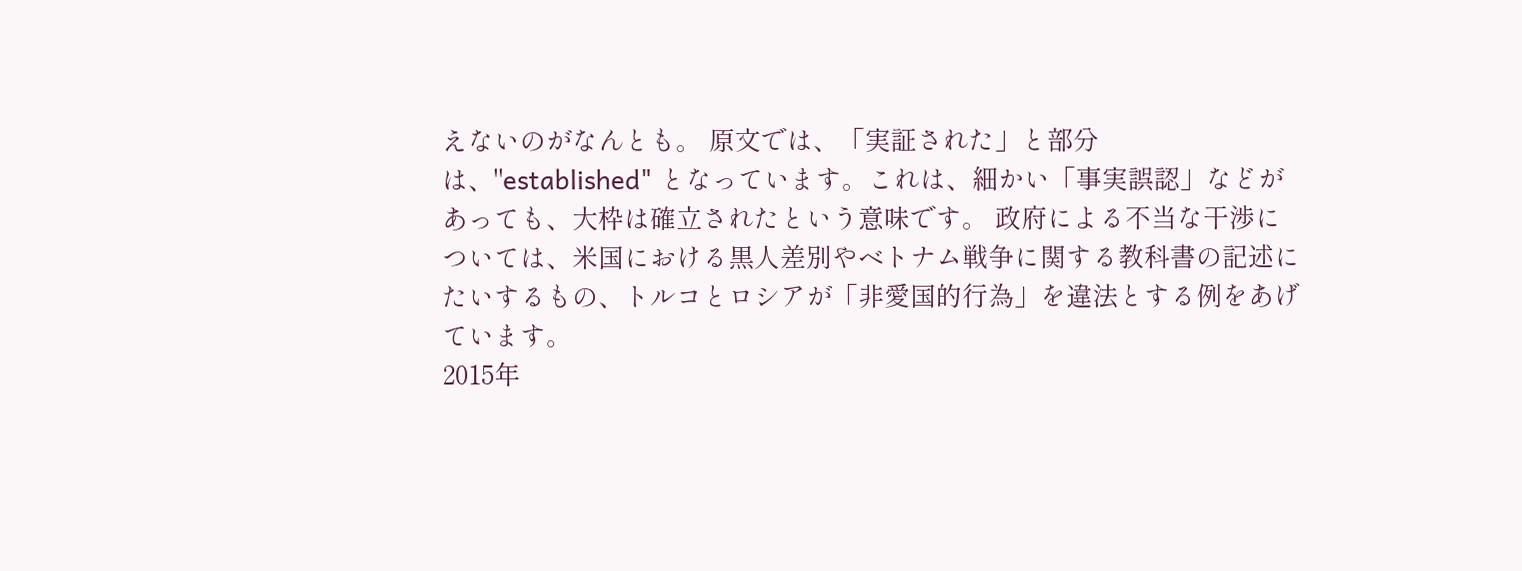えないのがなんとも。 原文では、「実証された」と部分は、"established" となっています。これは、細かい「事実誤認」などがあっても、大枠は確立されたという意味です。 政府による不当な干渉については、米国における黒人差別やベトナム戦争に関する教科書の記述にたいするもの、トルコとロシアが「非愛国的行為」を違法とする例をあげています。
2015年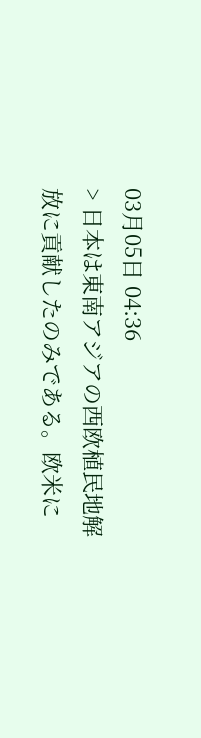03月05日 04:36
> 日本は東南アジアの西欧植民地解放に貢献したのみである。欧米に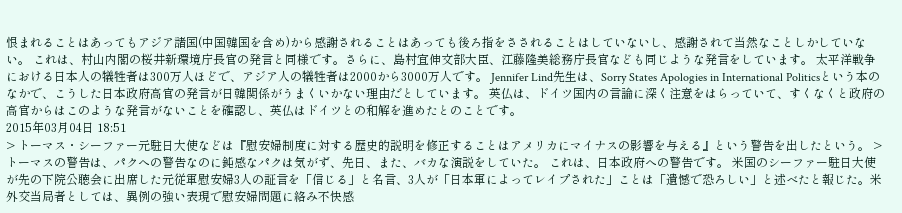恨まれることはあってもアジア諸国(中国韓国を含め)から感謝されることはあっても後ろ指をさされることはしていないし、感謝されて当然なことしかしていない。 これは、村山内閣の桜井新環境庁長官の発言と同様です。さらに、島村宜伸文部大臣、江藤隆美総務庁長官なども同じような発言をしています。 太平洋戦争における日本人の犠牲者は300万人ほどで、アジア人の犠牲者は2000から3000万人です。 Jennifer Lind先生は、Sorry States Apologies in International Politicsという本のなかで、こうした日本政府高官の発言が日韓関係がうまくいかない理由だとしています。 英仏は、ドイツ国内の言論に深く注意をはらっていて、すくなくと政府の高官からはこのような発言がないことを確認し、英仏はドイツとの和解を進めたとのことです。
2015年03月04日 18:51
> トーマス・シーファー元駐日大使などは『慰安婦制度に対する歴史的説明を修正することはアメリカにマイナスの影響を与える』という警告を出したという。 > トーマスの警告は、パクへの警告なのに鈍感なパクは気がず、先日、また、バカな演説をしていた。 これは、日本政府への警告です。 米国のシーファー駐日大使が先の下院公聴会に出席した元従軍慰安婦3人の証言を「信じる」と名言、3人が「日本軍によってレイプされた」ことは「遺憾で恐ろしい」と述べたと報じた。米外交当局者としては、異例の強い表現で慰安婦問題に絡み不快感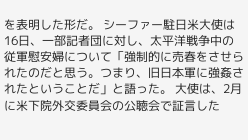を表明した形だ。 シーファー駐日米大使は16日、一部記者団に対し、太平洋戦争中の従軍慰安婦について「強制的に売春をさせられたのだと思う。つまり、旧日本軍に強姦されたということだ」と語った。 大使は、2月に米下院外交委員会の公聴会で証言した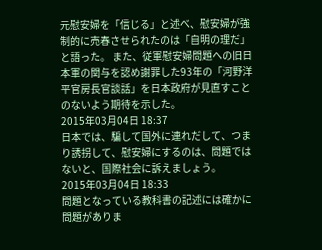元慰安婦を「信じる」と述べ、慰安婦が強制的に売春させられたのは「自明の理だ」と語った。 また、従軍慰安婦問題への旧日本軍の関与を認め謝罪した93年の「河野洋平官房長官談話」を日本政府が見直すことのないよう期待を示した。
2015年03月04日 18:37
日本では、騙して国外に連れだして、つまり誘拐して、慰安婦にするのは、問題ではないと、国際社会に訴えましょう。
2015年03月04日 18:33
問題となっている教科書の記述には確かに問題がありま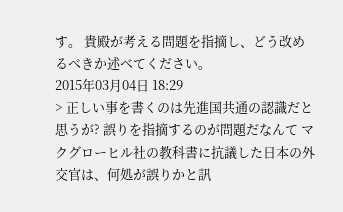す。 貴殿が考える問題を指摘し、どう改めるべきか述べてください。
2015年03月04日 18:29
> 正しい事を書くのは先進国共通の認識だと思うが? 誤りを指摘するのが問題だなんて マクグローヒル社の教科書に抗議した日本の外交官は、何処が誤りかと訊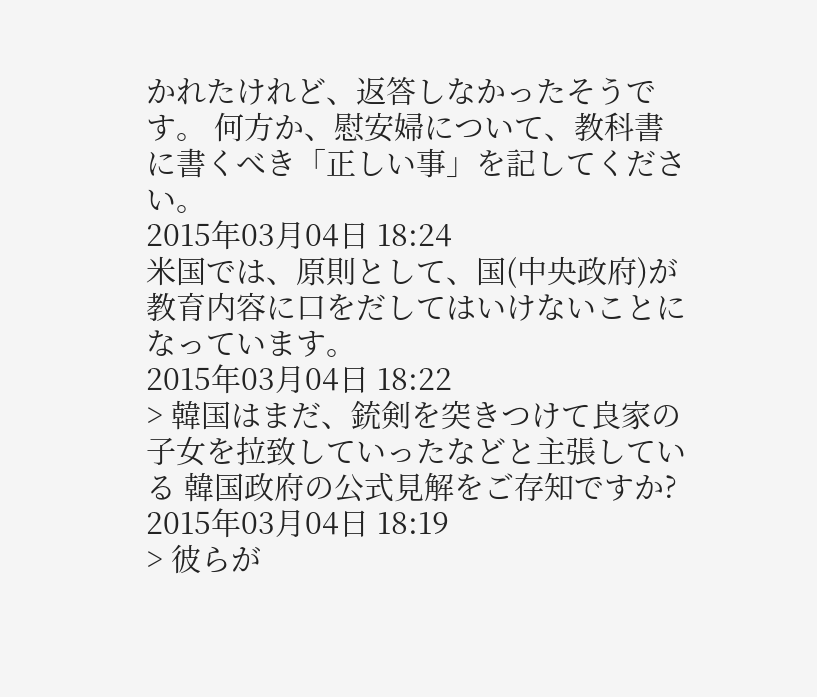かれたけれど、返答しなかったそうです。 何方か、慰安婦について、教科書に書くべき「正しい事」を記してください。
2015年03月04日 18:24
米国では、原則として、国(中央政府)が教育内容に口をだしてはいけないことになっています。
2015年03月04日 18:22
> 韓国はまだ、銃剣を突きつけて良家の子女を拉致していったなどと主張している 韓国政府の公式見解をご存知ですか?
2015年03月04日 18:19
> 彼らが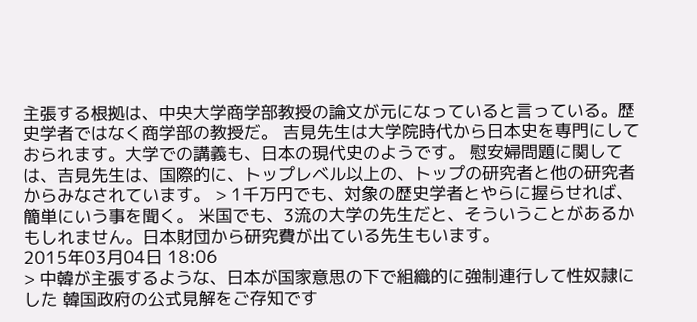主張する根拠は、中央大学商学部教授の論文が元になっていると言っている。歴史学者ではなく商学部の教授だ。 吉見先生は大学院時代から日本史を専門にしておられます。大学での講義も、日本の現代史のようです。 慰安婦問題に関しては、吉見先生は、国際的に、トップレベル以上の、トップの研究者と他の研究者からみなされています。 > 1千万円でも、対象の歴史学者とやらに握らせれば、簡単にいう事を聞く。 米国でも、3流の大学の先生だと、そういうことがあるかもしれません。日本財団から研究費が出ている先生もいます。
2015年03月04日 18:06
> 中韓が主張するような、日本が国家意思の下で組織的に強制連行して性奴隷にした 韓国政府の公式見解をご存知です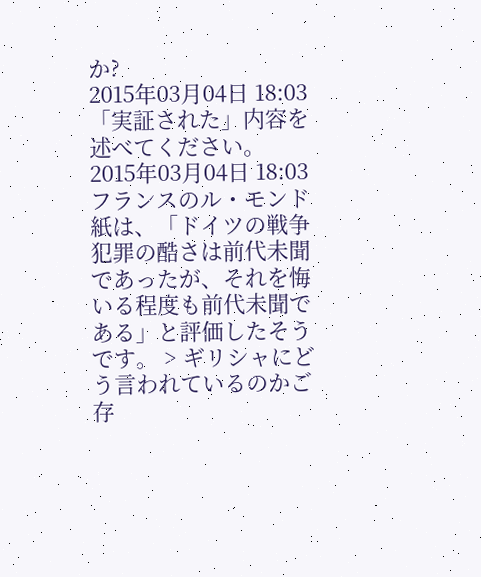か?
2015年03月04日 18:03
「実証された」内容を述べてください。
2015年03月04日 18:03
フランスのル・モンド紙は、「ドイツの戦争犯罪の酷さは前代未聞であったが、それを悔いる程度も前代未聞である」と評価したそうです。 > ギリシャにどう言われているのかご存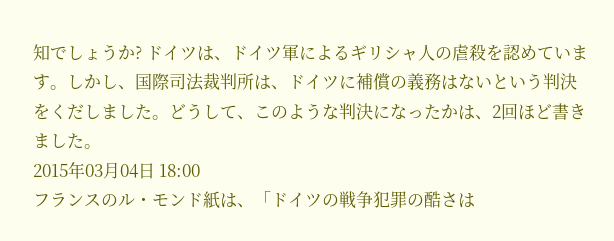知でしょうか? ドイツは、ドイツ軍によるギリシャ人の虐殺を認めています。しかし、国際司法裁判所は、ドイツに補償の義務はないという判決をくだしました。どうして、このような判決になったかは、2回ほど書きました。
2015年03月04日 18:00
フランスのル・モンド紙は、「ドイツの戦争犯罪の酷さは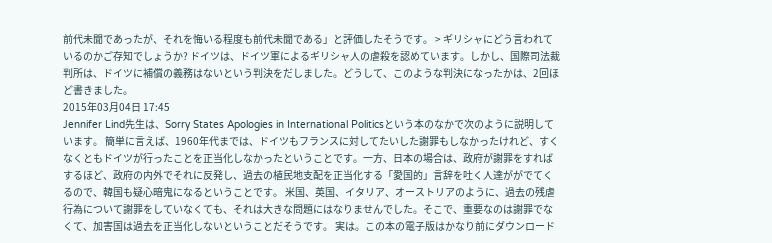前代未聞であったが、それを悔いる程度も前代未聞である」と評価したそうです。 > ギリシャにどう言われているのかご存知でしょうか? ドイツは、ドイツ軍によるギリシャ人の虐殺を認めています。しかし、国際司法裁判所は、ドイツに補償の義務はないという判決をだしました。どうして、このような判決になったかは、2回ほど書きました。
2015年03月04日 17:45
Jennifer Lind先生は、Sorry States Apologies in International Politicsという本のなかで次のように説明しています。 簡単に言えば、1960年代までは、ドイツもフランスに対してたいした謝罪もしなかったけれど、すくなくともドイツが行ったことを正当化しなかったということです。一方、日本の場合は、政府が謝罪をすればするほど、政府の内外でそれに反発し、過去の植民地支配を正当化する「愛国的」言辞を吐く人達ががでてくるので、韓国も疑心暗鬼になるということです。 米国、英国、イタリア、オーストリアのように、過去の残虐行為について謝罪をしていなくても、それは大きな問題にはなりませんでした。そこで、重要なのは謝罪でなくて、加害国は過去を正当化しないということだそうです。 実は。この本の電子版はかなり前にダウンロード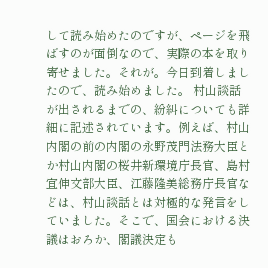して読み始めたのですが、ページを飛ばすのが面倒なので、実際の本を取り寄せました。それが。今日到着しましたので、読み始めました。 村山談話が出されるまでの、紛糾についても詳細に記述されています。例えば、村山内閣の前の内閣の永野茂門法務大臣とか村山内閣の桜井新環境庁長官、島村宜伸文部大臣、江藤隆美総務庁長官などは、村山談話とは対極的な発言をしていました。そこで、国会における決議はおろか、閣議決定も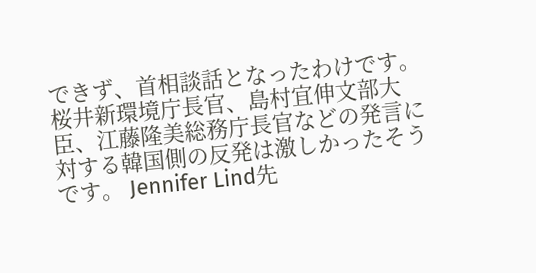できず、首相談話となったわけです。 桜井新環境庁長官、島村宜伸文部大臣、江藤隆美総務庁長官などの発言に対する韓国側の反発は激しかったそうです。 Jennifer Lind先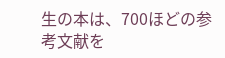生の本は、700ほどの参考文献を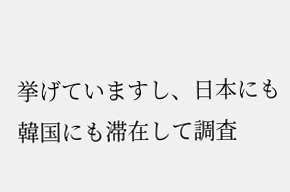挙げていますし、日本にも韓国にも滞在して調査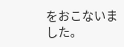をおこないました。